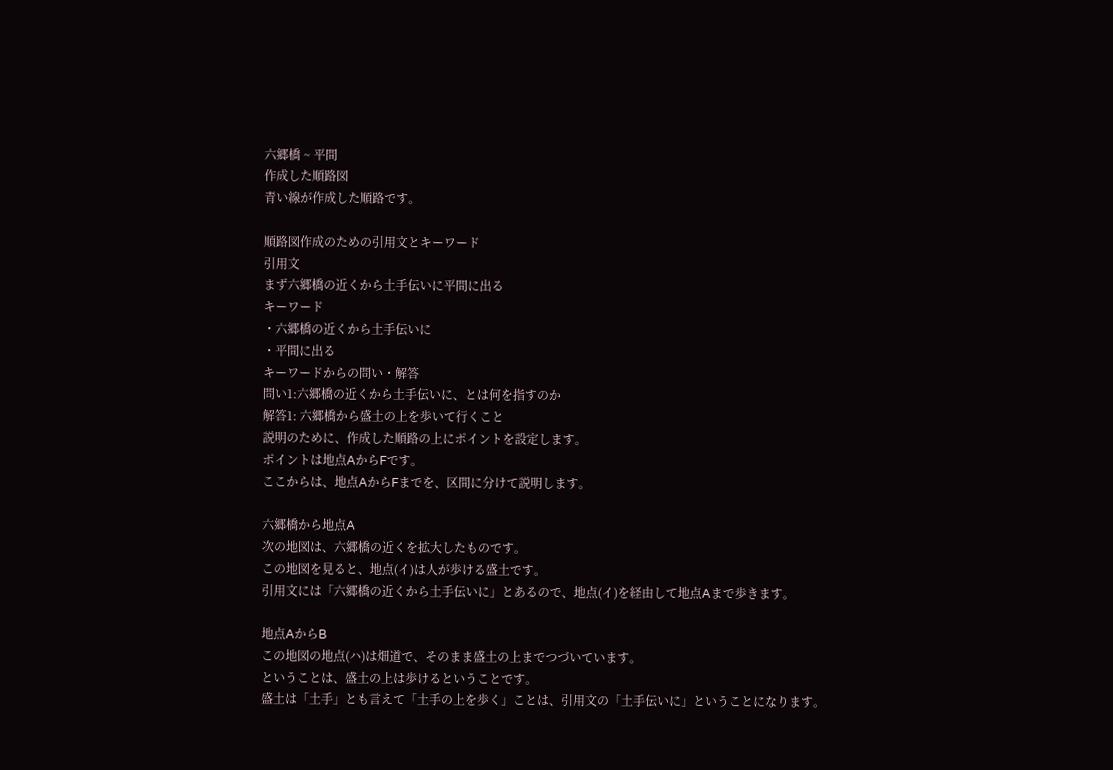六郷橋 ~ 平間
作成した順路図
青い線が作成した順路です。

順路図作成のための引用文とキーワード
引用文
まず六郷橋の近くから土手伝いに平間に出る
キーワード
・六郷橋の近くから土手伝いに
・平間に出る
キーワードからの問い・解答
問い1:六郷橋の近くから土手伝いに、とは何を指すのか
解答1: 六郷橋から盛土の上を歩いて行くこと
説明のために、作成した順路の上にポイントを設定します。
ポイントは地点AからFです。
ここからは、地点AからFまでを、区間に分けて説明します。

六郷橋から地点A
次の地図は、六郷橋の近くを拡大したものです。
この地図を見ると、地点(イ)は人が歩ける盛土です。
引用文には「六郷橋の近くから土手伝いに」とあるので、地点(イ)を経由して地点Aまで歩きます。

地点AからB
この地図の地点(ハ)は畑道で、そのまま盛土の上までつづいています。
ということは、盛土の上は歩けるということです。
盛土は「土手」とも言えて「土手の上を歩く」ことは、引用文の「土手伝いに」ということになります。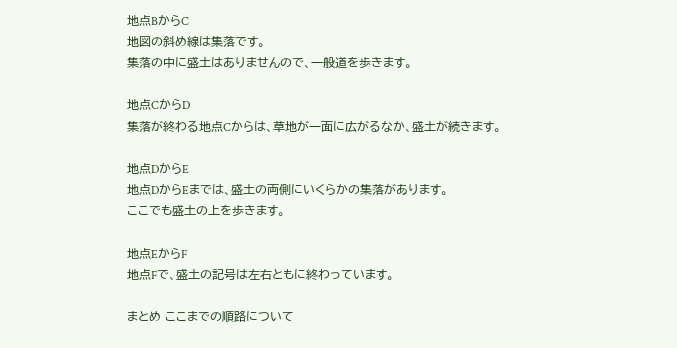地点BからC
地図の斜め線は集落です。
集落の中に盛土はありませんので、一般道を歩きます。

地点CからD
集落が終わる地点Cからは、草地が一面に広がるなか、盛土が続きます。

地点DからE
地点DからEまでは、盛土の両側にいくらかの集落があります。
ここでも盛土の上を歩きます。

地点EからF
地点Fで、盛土の記号は左右ともに終わっています。

まとめ ここまでの順路について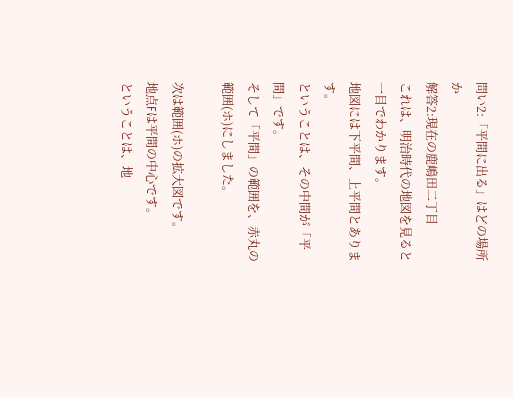問い2:「平間に出る」はどの場所か
解答2:現在の鹿嶋田二丁目
これは、明治時代の地図を見ると一目でわかります。
地図には下平間、上平間とあります。
ということは、その中間が「平間」です。
そして「平間」の範囲を、赤丸の範囲(ホ)にしました。

次は範囲(ホ)の拡大図です。
地点Fは平間の中心です。
ということは、地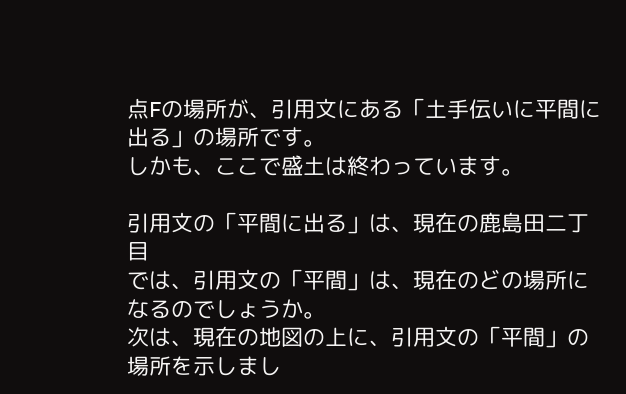点Fの場所が、引用文にある「土手伝いに平間に出る」の場所です。
しかも、ここで盛土は終わっています。

引用文の「平間に出る」は、現在の鹿島田二丁目
では、引用文の「平間」は、現在のどの場所になるのでしょうか。
次は、現在の地図の上に、引用文の「平間」の場所を示しまし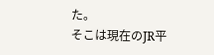た。
そこは現在のJR平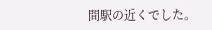間駅の近くでした。